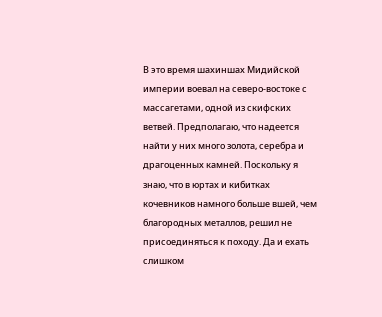В это время шахиншах Мидийской империи воевал на северо-востоке с массагетами, одной из скифских ветвей. Предполагаю, что надеется найти у них много золота, серебра и драгоценных камней. Поскольку я знаю, что в юртах и кибитках кочевников намного больше вшей, чем благородных металлов, решил не присоединяться к походу. Да и ехать слишком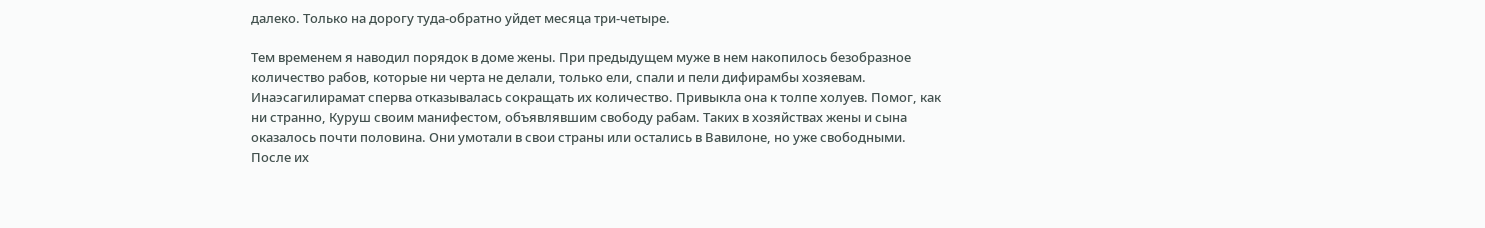далеко. Только на дорогу туда-обратно уйдет месяца три-четыре.

Тем временем я наводил порядок в доме жены. При предыдущем муже в нем накопилось безобразное количество рабов, которые ни черта не делали, только ели, спали и пели дифирамбы хозяевам. Инаэсагилирамат сперва отказывалась сокращать их количество. Привыкла она к толпе холуев. Помог, как ни странно, Куруш своим манифестом, объявлявшим свободу рабам. Таких в хозяйствах жены и сына оказалось почти половина. Они умотали в свои страны или остались в Вавилоне, но уже свободными. После их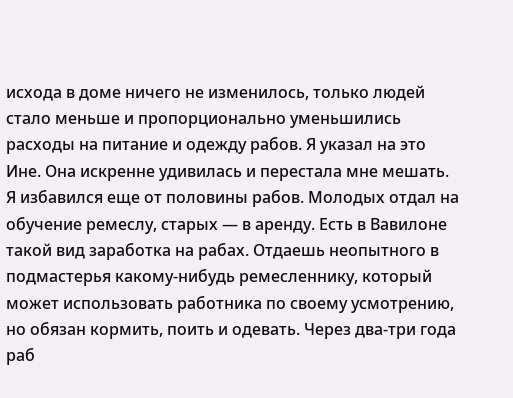исхода в доме ничего не изменилось, только людей стало меньше и пропорционально уменьшились расходы на питание и одежду рабов. Я указал на это Ине. Она искренне удивилась и перестала мне мешать. Я избавился еще от половины рабов. Молодых отдал на обучение ремеслу, старых — в аренду. Есть в Вавилоне такой вид заработка на рабах. Отдаешь неопытного в подмастерья какому-нибудь ремесленнику, который может использовать работника по своему усмотрению, но обязан кормить, поить и одевать. Через два-три года раб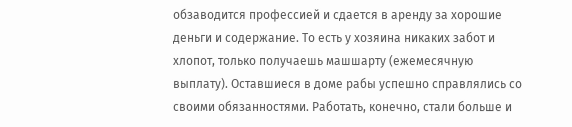обзаводится профессией и сдается в аренду за хорошие деньги и содержание. То есть у хозяина никаких забот и хлопот, только получаешь машшарту (ежемесячную выплату). Оставшиеся в доме рабы успешно справлялись со своими обязанностями. Работать, конечно, стали больше и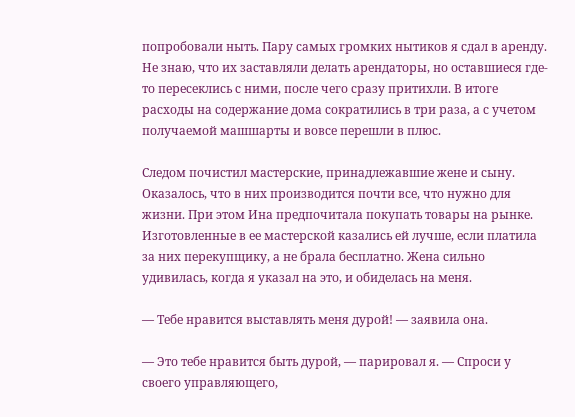попробовали ныть. Пару самых громких нытиков я сдал в аренду. Не знаю, что их заставляли делать арендаторы, но оставшиеся где-то пересеклись с ними, после чего сразу притихли. В итоге расходы на содержание дома сократились в три раза, а с учетом получаемой машшарты и вовсе перешли в плюс.

Следом почистил мастерские, принадлежавшие жене и сыну. Оказалось, что в них производится почти все, что нужно для жизни. При этом Ина предпочитала покупать товары на рынке. Изготовленные в ее мастерской казались ей лучше, если платила за них перекупщику, а не брала бесплатно. Жена сильно удивилась, когда я указал на это, и обиделась на меня.

— Тебе нравится выставлять меня дурой! — заявила она.

— Это тебе нравится быть дурой, — парировал я. — Спроси у своего управляющего,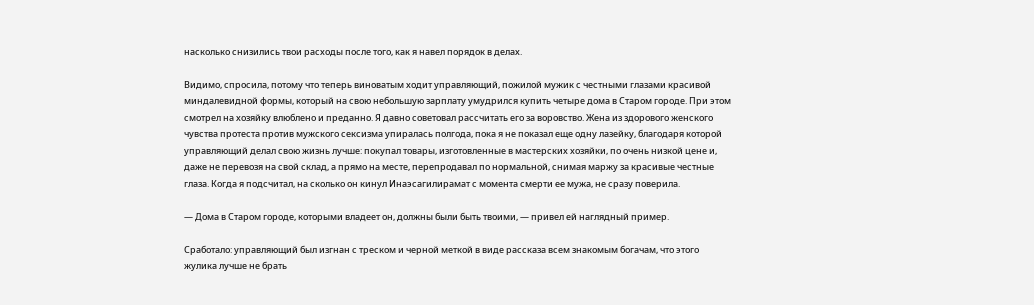насколько снизились твои расходы после того, как я навел порядок в делах.

Видимо, спросила, потому что теперь виноватым ходит управляющий, пожилой мужик с честными глазами красивой миндалевидной формы, который на свою небольшую зарплату умудрился купить четыре дома в Старом городе. При этом смотрел на хозяйку влюблено и преданно. Я давно советовал рассчитать его за воровство. Жена из здорового женского чувства протеста против мужского сексизма упиралась полгода, пока я не показал еще одну лазейку, благодаря которой управляющий делал свою жизнь лучше: покупал товары, изготовленные в мастерских хозяйки, по очень низкой цене и, даже не перевозя на свой склад, а прямо на месте, перепродавал по нормальной, снимая маржу за красивые честные глаза. Когда я подсчитал, на сколько он кинул Инаэсагилирамат с момента смерти ее мужа, не сразу поверила.

— Дома в Старом городе, которыми владеет он, должны были быть твоими, — привел ей наглядный пример.

Сработало: управляющий был изгнан с треском и черной меткой в виде рассказа всем знакомым богачам, что этого жулика лучше не брать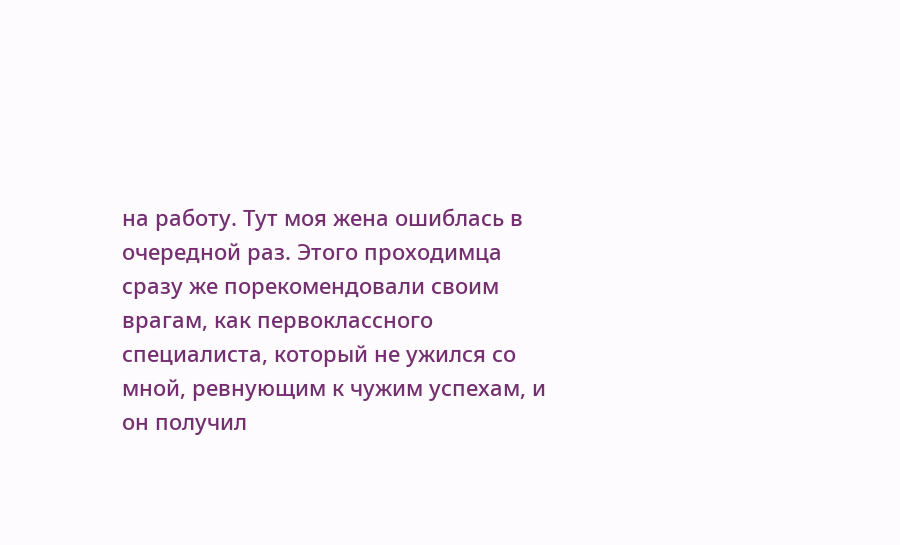на работу. Тут моя жена ошиблась в очередной раз. Этого проходимца сразу же порекомендовали своим врагам, как первоклассного специалиста, который не ужился со мной, ревнующим к чужим успехам, и он получил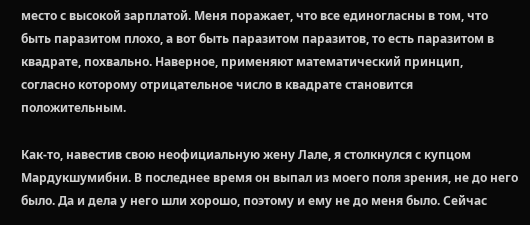место с высокой зарплатой. Меня поражает, что все единогласны в том, что быть паразитом плохо, а вот быть паразитом паразитов, то есть паразитом в квадрате, похвально. Наверное, применяют математический принцип, согласно которому отрицательное число в квадрате становится положительным.

Как-то, навестив свою неофициальную жену Лале, я столкнулся с купцом Мардукшумибни. В последнее время он выпал из моего поля зрения, не до него было. Да и дела у него шли хорошо, поэтому и ему не до меня было. Сейчас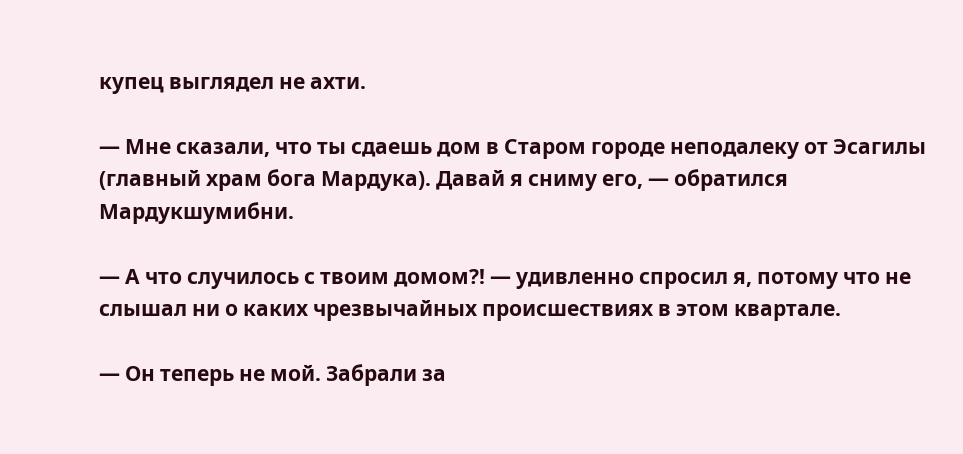купец выглядел не ахти.

— Мне сказали, что ты сдаешь дом в Старом городе неподалеку от Эсагилы (главный храм бога Мардука). Давай я сниму его, — обратился Мардукшумибни.

— А что случилось с твоим домом⁈ — удивленно спросил я, потому что не слышал ни о каких чрезвычайных происшествиях в этом квартале.

— Он теперь не мой. Забрали за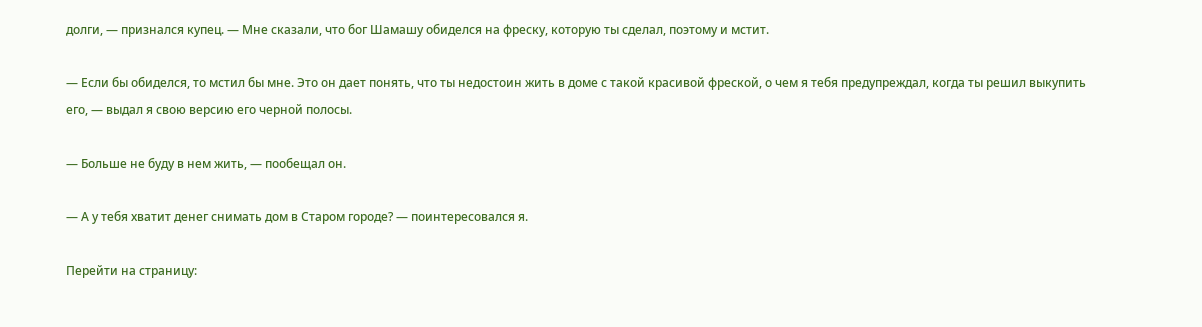долги, — признался купец. — Мне сказали, что бог Шамашу обиделся на фреску, которую ты сделал, поэтому и мстит.

— Если бы обиделся, то мстил бы мне. Это он дает понять, что ты недостоин жить в доме с такой красивой фреской, о чем я тебя предупреждал, когда ты решил выкупить его, — выдал я свою версию его черной полосы.

— Больше не буду в нем жить, — пообещал он.

— А у тебя хватит денег снимать дом в Старом городе? — поинтересовался я.

Перейти на страницу: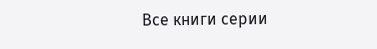Все книги серии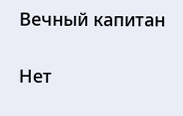Вечный капитан

Нет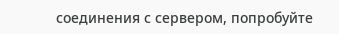соединения с сервером, попробуйте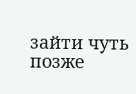зайти чуть позже